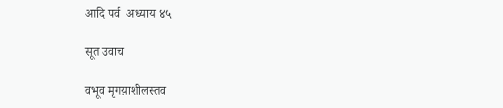आदि पर्व  अध्याय ४५

सूत उवाच

वभूव मृगय़ाशीलस्तव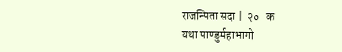राजन्पिता सदा |  २०   क
यथा पाण्डुर्महाभागो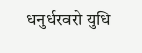धनुर्धरवरो युधि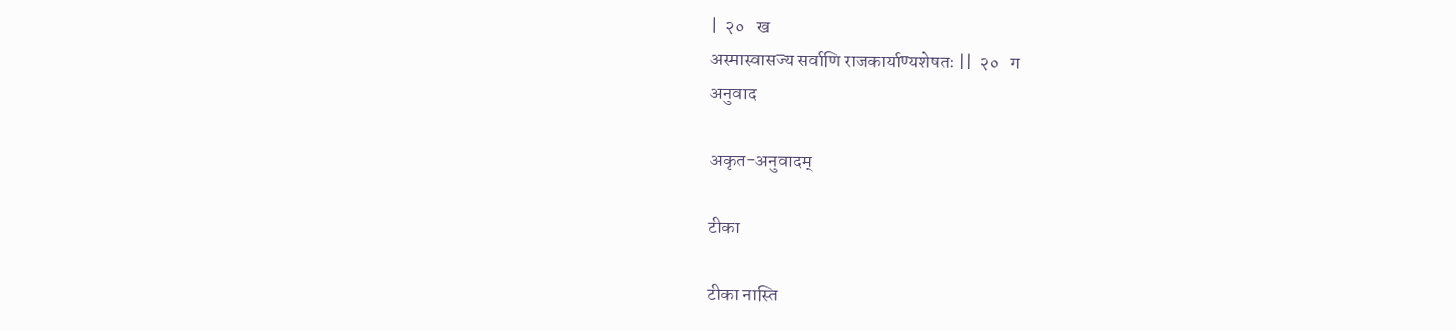|  २०   ख
अस्मास्वासज्य सर्वाणि राजकार्याण्यशेषतः ||  २०   ग
अनुवाद

अकृत-अनुवादम्

टीका

टीका नास्ति